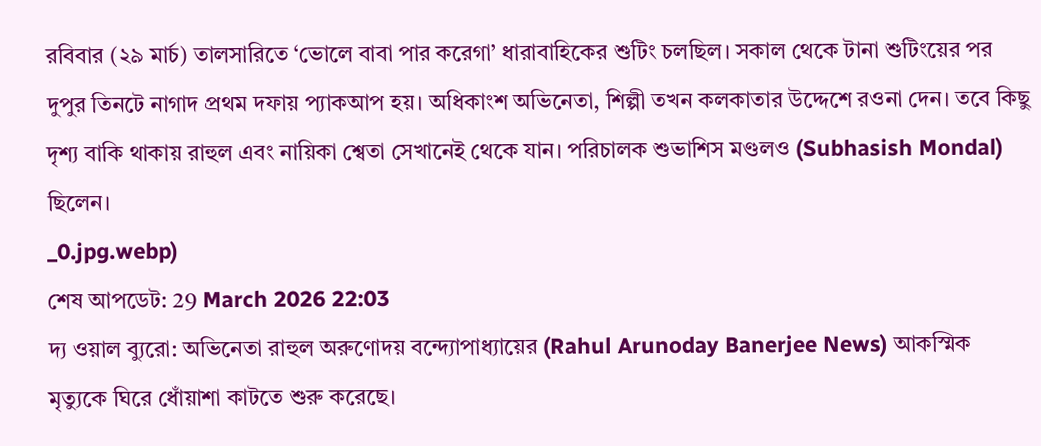রবিবার (২৯ মার্চ) তালসারিতে ‘ভোলে বাবা পার করেগা’ ধারাবাহিকের শুটিং চলছিল। সকাল থেকে টানা শুটিংয়ের পর দুপুর তিনটে নাগাদ প্রথম দফায় প্যাকআপ হয়। অধিকাংশ অভিনেতা, শিল্পী তখন কলকাতার উদ্দেশে রওনা দেন। তবে কিছু দৃশ্য বাকি থাকায় রাহুল এবং নায়িকা শ্বেতা সেখানেই থেকে যান। পরিচালক শুভাশিস মণ্ডলও (Subhasish Mondal) ছিলেন।
_0.jpg.webp)
শেষ আপডেট: 29 March 2026 22:03
দ্য ওয়াল ব্যুরো: অভিনেতা রাহুল অরুণোদয় বন্দ্যোপাধ্যায়ের (Rahul Arunoday Banerjee News) আকস্মিক মৃত্যুকে ঘিরে ধোঁয়াশা কাটতে শুরু করেছে।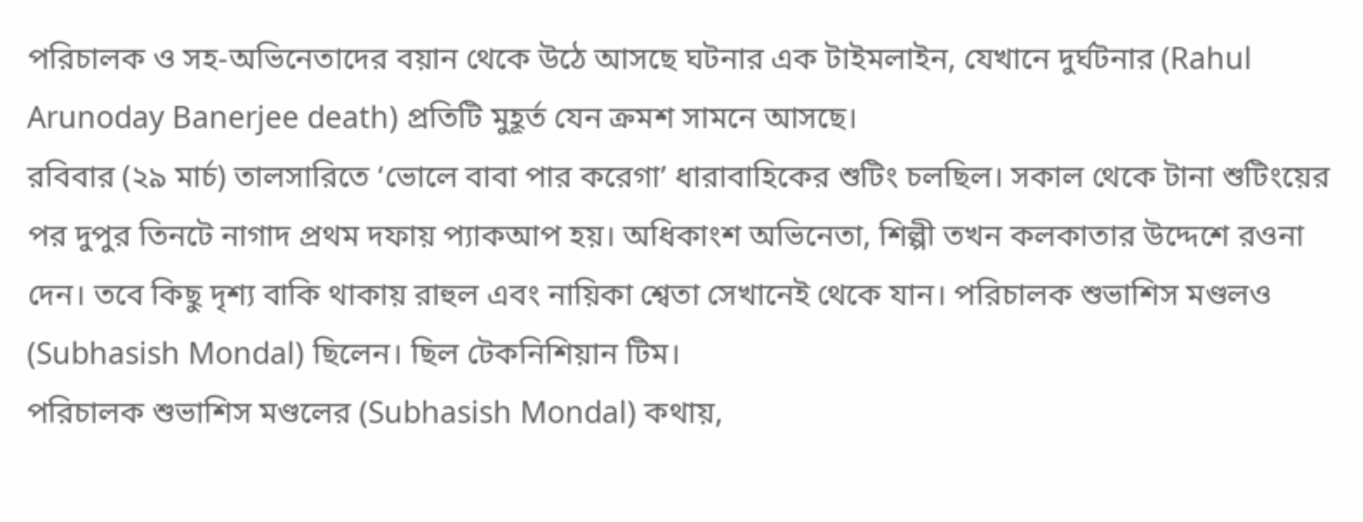পরিচালক ও সহ-অভিনেতাদের বয়ান থেকে উঠে আসছে ঘটনার এক টাইমলাইন, যেখানে দুর্ঘটনার (Rahul Arunoday Banerjee death) প্রতিটি মুহূর্ত যেন ক্রমশ সামনে আসছে।
রবিবার (২৯ মার্চ) তালসারিতে ‘ভোলে বাবা পার করেগা’ ধারাবাহিকের শুটিং চলছিল। সকাল থেকে টানা শুটিংয়ের পর দুপুর তিনটে নাগাদ প্রথম দফায় প্যাকআপ হয়। অধিকাংশ অভিনেতা, শিল্পী তখন কলকাতার উদ্দেশে রওনা দেন। তবে কিছু দৃশ্য বাকি থাকায় রাহুল এবং নায়িকা শ্বেতা সেখানেই থেকে যান। পরিচালক শুভাশিস মণ্ডলও (Subhasish Mondal) ছিলেন। ছিল টেকনিশিয়ান টিম।
পরিচালক শুভাশিস মণ্ডলের (Subhasish Mondal) কথায়,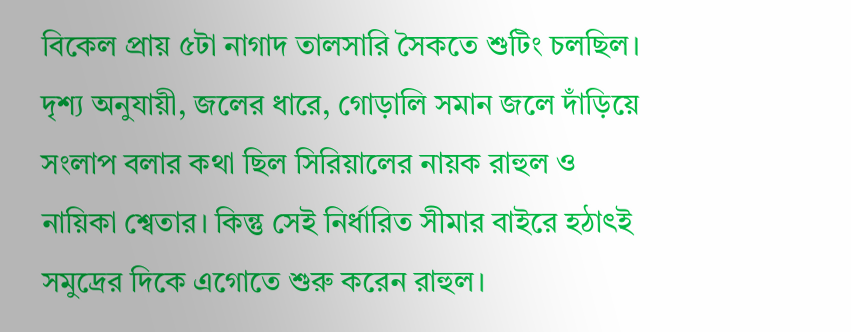বিকেল প্রায় ৫টা নাগাদ তালসারি সৈকতে শুটিং চলছিল। দৃশ্য অনুযায়ী, জলের ধারে, গোড়ালি সমান জলে দাঁড়িয়ে সংলাপ বলার কথা ছিল সিরিয়ালের নায়ক রাহুল ও নায়িকা শ্বেতার। কিন্তু সেই নির্ধারিত সীমার বাইরে হঠাৎই সমুদ্রের দিকে এগোতে শুরু করেন রাহুল।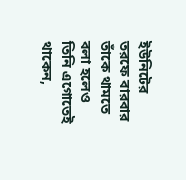ইউনিটের তরফে বারবার তাঁকে থামতে বলা হলেও তিনি এগোতেই থাকেন,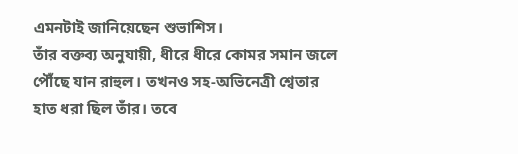এমনটাই জানিয়েছেন শুভাশিস।
তাঁর বক্তব্য অনুযায়ী, ধীরে ধীরে কোমর সমান জলে পৌঁছে যান রাহুল। তখনও সহ-অভিনেত্রী শ্বেতার হাত ধরা ছিল তাঁর। তবে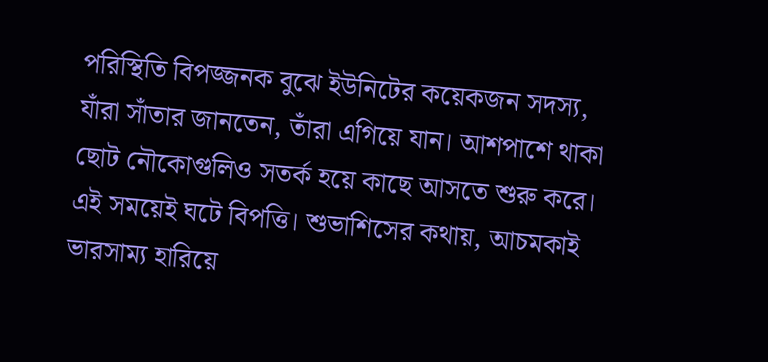পরিস্থিতি বিপজ্জনক বুঝে ইউনিটের কয়েকজন সদস্য, যাঁরা সাঁতার জানতেন, তাঁরা এগিয়ে যান। আশপাশে থাকা ছোট নৌকোগুলিও সতর্ক হয়ে কাছে আসতে শুরু করে।
এই সময়েই ঘটে বিপত্তি। শুভাশিসের কথায়, আচমকাই ভারসাম্য হারিয়ে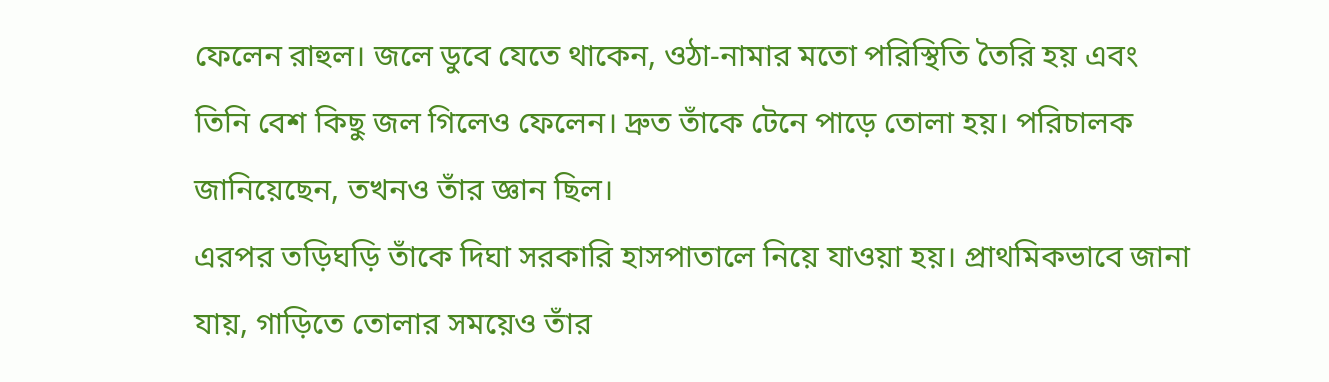ফেলেন রাহুল। জলে ডুবে যেতে থাকেন, ওঠা-নামার মতো পরিস্থিতি তৈরি হয় এবং তিনি বেশ কিছু জল গিলেও ফেলেন। দ্রুত তাঁকে টেনে পাড়ে তোলা হয়। পরিচালক জানিয়েছেন, তখনও তাঁর জ্ঞান ছিল।
এরপর তড়িঘড়ি তাঁকে দিঘা সরকারি হাসপাতালে নিয়ে যাওয়া হয়। প্রাথমিকভাবে জানা যায়, গাড়িতে তোলার সময়েও তাঁর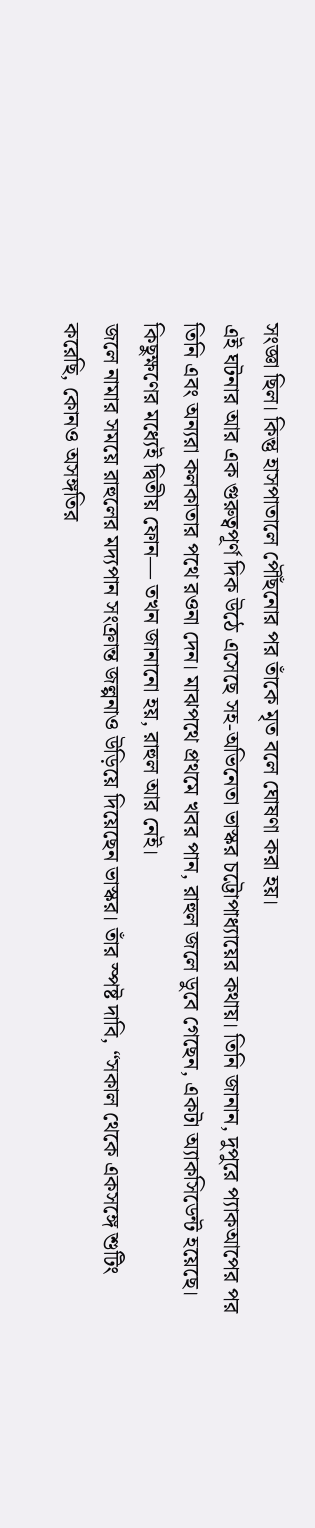সংজ্ঞা ছিল। কিন্তু হাসপাতালে পৌঁছনোর পর তাঁকে মৃত বলে ঘোষণা করা হয়।
এই ঘটনার আর এক গুরুত্বপূর্ণ দিক উঠে এসেছে সহ-অভিনেতা ভাস্কর চট্টোপাধ্যায়ের কথায়। তিনি জানান, দুপুরে প্যাকআপের পর তিনি এবং অন্যরা কলকাতার পথে রওনা দেন। মাঝপথে প্রথমে খবর পান, রাহুল জলে ডুবে গেছেন, একটা অ্যাকসিডেন্ট হয়েছে। কিছুক্ষণের মধ্যেই দ্বিতীয় ফোন— তখন জানানো হয়, রাহুল আর নেই।
জলে নামার সময়ে রাহুলের মদ্যপান সংক্রান্ত জল্পনাও উড়িয়ে দিয়েছেন ভাস্কর। তাঁর স্পষ্ট দাবি, “সকাল থেকে একসঙ্গে শুটিং করেছি, কোনও অসঙ্গতির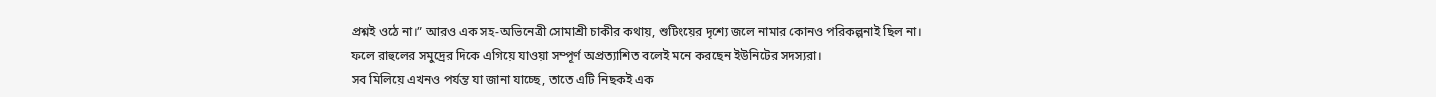প্রশ্নই ওঠে না।” আরও এক সহ-অভিনেত্রী সোমাশ্রী চাকীর কথায়, শুটিংয়ের দৃশ্যে জলে নামার কোনও পরিকল্পনাই ছিল না। ফলে রাহুলের সমুদ্রের দিকে এগিয়ে যাওয়া সম্পূর্ণ অপ্রত্যাশিত বলেই মনে করছেন ইউনিটের সদস্যরা।
সব মিলিয়ে এখনও পর্যন্ত যা জানা যাচ্ছে, তাতে এটি নিছকই এক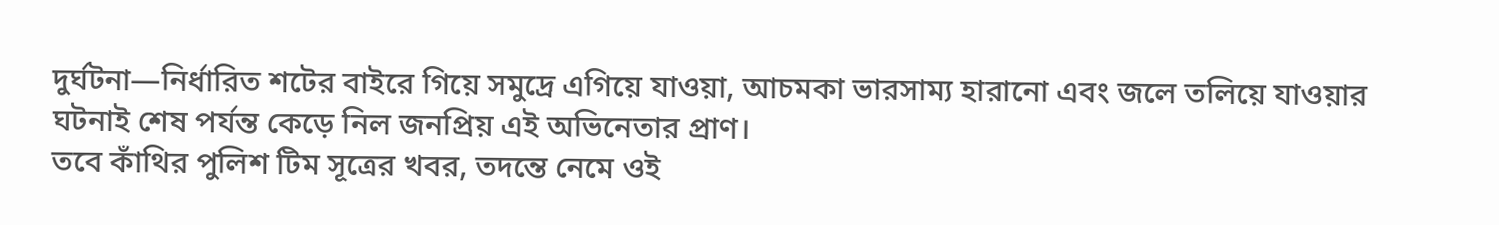দুর্ঘটনা—নির্ধারিত শটের বাইরে গিয়ে সমুদ্রে এগিয়ে যাওয়া, আচমকা ভারসাম্য হারানো এবং জলে তলিয়ে যাওয়ার ঘটনাই শেষ পর্যন্ত কেড়ে নিল জনপ্রিয় এই অভিনেতার প্রাণ।
তবে কাঁথির পুলিশ টিম সূত্রের খবর, তদন্তে নেমে ওই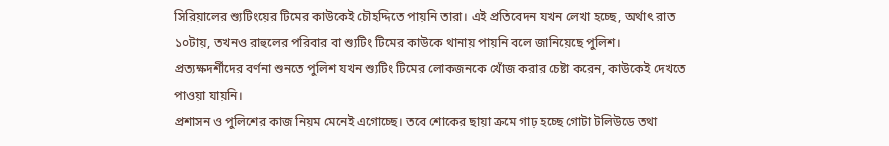সিরিয়ালের শ্যুটিংয়ের টিমের কাউকেই চৌহদ্দিতে পায়নি তারা। এই প্রতিবেদন যখন লেখা হচ্ছে, অর্থাৎ রাত ১০টায়, তখনও রাহুলের পরিবার বা শ্যুটিং টিমের কাউকে থানায় পায়নি বলে জানিয়েছে পুলিশ। প্রত্যক্ষদর্শীদের বর্ণনা শুনতে পুলিশ যখন শ্যুটিং টিমের লোকজনকে খোঁজ করার চেষ্টা করেন, কাউকেই দেখতে পাওয়া যায়নি।
প্রশাসন ও পুলিশের কাজ নিয়ম মেনেই এগোচ্ছে। তবে শোকের ছায়া ক্রমে গাঢ় হচ্ছে গোটা টলিউডে তথা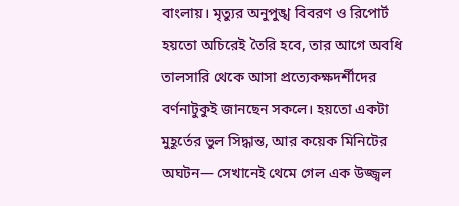বাংলায়। মৃত্যুর অনুপুঙ্খ বিবরণ ও রিপোর্ট হয়তো অচিরেই তৈরি হবে, তার আগে অবধি তালসারি থেকে আসা প্রত্যেকক্ষদর্শীদের বর্ণনাটুকুই জানছেন সকলে। হয়তো একটা মুহূর্তের ভুল সিদ্ধান্ত, আর কয়েক মিনিটের অঘটন— সেখানেই থেমে গেল এক উজ্জ্বল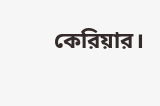কেরিয়ার।